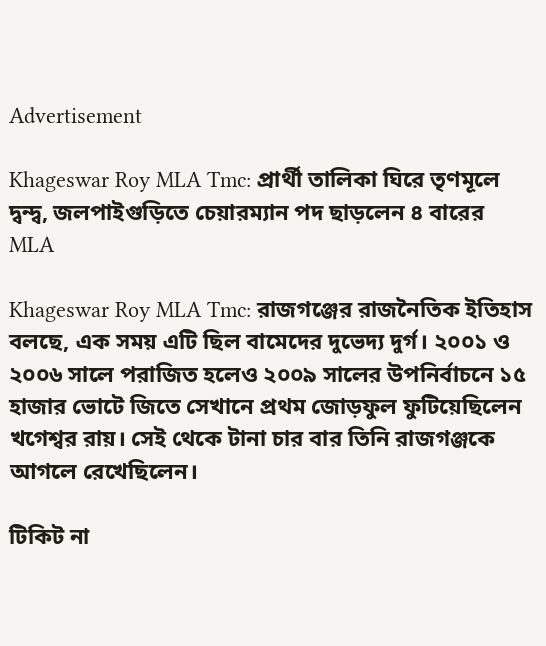Advertisement

Khageswar Roy MLA Tmc: প্রার্থী তালিকা ঘিরে তৃণমূলে দ্বন্দ্ব, জলপাইগুড়িতে চেয়ারম্যান পদ ছাড়লেন ৪ বারের MLA

Khageswar Roy MLA Tmc: রাজগঞ্জের রাজনৈতিক ইতিহাস বলছে, এক সময় এটি ছিল বামেদের দুভেদ্য দুর্গ। ২০০১ ও ২০০৬ সালে পরাজিত হলেও ২০০৯ সালের উপনির্বাচনে ১৫ হাজার ভোটে জিতে সেখানে প্রথম জোড়ফুল ফুটিয়েছিলেন খগেশ্বর রায়। সেই থেকে টানা চার বার তিনি রাজগঞ্জকে আগলে রেখেছিলেন।

টিকিট না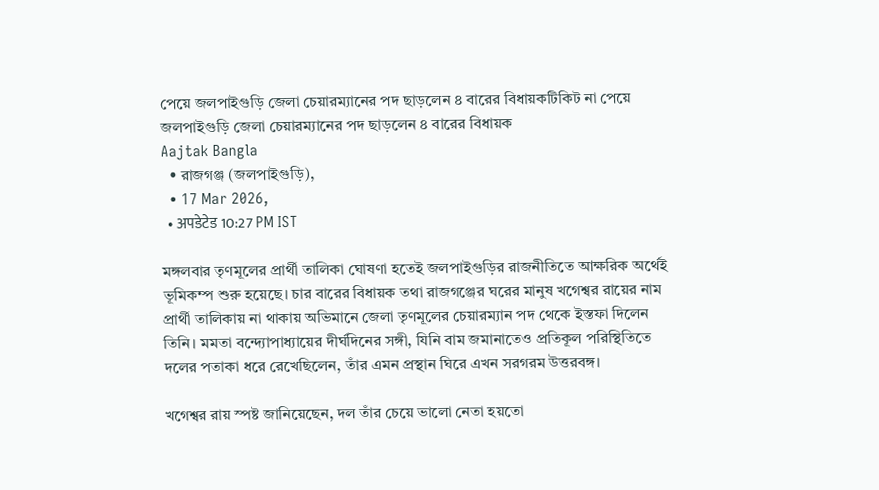পেয়ে জলপাইগুড়ি জেলা চেয়ারম্যানের পদ ছাড়লেন ৪ বারের বিধায়কটিকিট না পেয়ে জলপাইগুড়ি জেলা চেয়ারম্যানের পদ ছাড়লেন ৪ বারের বিধায়ক
Aajtak Bangla
  • রাজগঞ্জ (জলপাইগুড়ি),
  • 17 Mar 2026,
  • अपडेटेड 10:27 PM IST

মঙ্গলবার তৃণমূলের প্রার্থী তালিকা ঘোষণা হতেই জলপাইগুড়ির রাজনীতিতে আক্ষরিক অর্থেই ভূমিকম্প শুরু হয়েছে। চার বারের বিধায়ক তথা রাজগঞ্জের ঘরের মানুষ খগেশ্বর রায়ের নাম প্রার্থী তালিকায় না থাকায় অভিমানে জেলা তৃণমূলের চেয়ারম্যান পদ থেকে ইস্তফা দিলেন তিনি। মমতা বন্দ্যোপাধ্যায়ের দীর্ঘদিনের সঙ্গী, যিনি বাম জমানাতেও প্রতিকূল পরিস্থিতিতে দলের পতাকা ধরে রেখেছিলেন, তাঁর এমন প্রস্থান ঘিরে এখন সরগরম উত্তরবঙ্গ।

খগেশ্বর রায় স্পষ্ট জানিয়েছেন, দল তাঁর চেয়ে ভালো নেতা হয়তো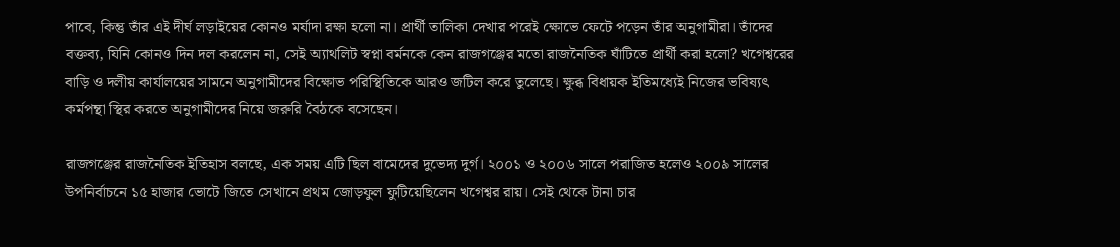পাবে, কিন্তু তাঁর এই দীর্ঘ লড়াইয়ের কোনও মর্যাদা রক্ষা হলো না। প্রার্থী তালিকা দেখার পরেই ক্ষোভে ফেটে পড়েন তাঁর অনুগামীরা। তাঁদের বক্তব্য, যিনি কোনও দিন দল করলেন না, সেই অ্যাথলিট স্বপ্না বর্মনকে কেন রাজগঞ্জের মতো রাজনৈতিক ঘাঁটিতে প্রার্থী করা হলো? খগেশ্বরের বাড়ি ও দলীয় কার্যালয়ের সামনে অনুগামীদের বিক্ষোভ পরিস্থিতিকে আরও জটিল করে তুলেছে। ক্ষুব্ধ বিধায়ক ইতিমধ্যেই নিজের ভবিষ্যৎ কর্মপন্থা স্থির করতে অনুগামীদের নিয়ে জরুরি বৈঠকে বসেছেন।

রাজগঞ্জের রাজনৈতিক ইতিহাস বলছে, এক সময় এটি ছিল বামেদের দুভেদ্য দুর্গ। ২০০১ ও ২০০৬ সালে পরাজিত হলেও ২০০৯ সালের উপনির্বাচনে ১৫ হাজার ভোটে জিতে সেখানে প্রথম জোড়ফুল ফুটিয়েছিলেন খগেশ্বর রায়। সেই থেকে টানা চার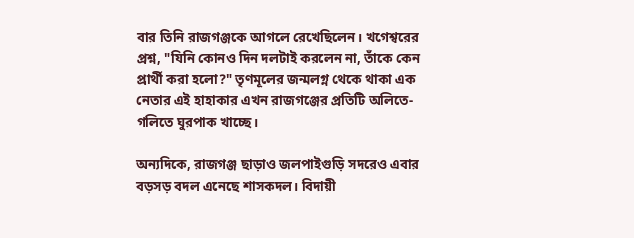বার তিনি রাজগঞ্জকে আগলে রেখেছিলেন। খগেশ্বরের প্রশ্ন, "যিনি কোনও দিন দলটাই করলেন না, তাঁকে কেন প্রার্থী করা হলো?" তৃণমূলের জন্মলগ্ন থেকে থাকা এক নেতার এই হাহাকার এখন রাজগঞ্জের প্রতিটি অলিতে-গলিতে ঘুরপাক খাচ্ছে।

অন্যদিকে, রাজগঞ্জ ছাড়াও জলপাইগুড়ি সদরেও এবার বড়সড় বদল এনেছে শাসকদল। বিদায়ী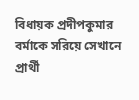বিধায়ক প্রদীপকুমার বর্মাকে সরিয়ে সেখানে প্রার্থী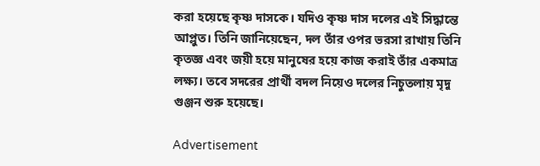করা হয়েছে কৃষ্ণ দাসকে। যদিও কৃষ্ণ দাস দলের এই সিদ্ধান্তে আপ্লুত। তিনি জানিয়েছেন, দল তাঁর ওপর ভরসা রাখায় তিনি কৃতজ্ঞ এবং জয়ী হয়ে মানুষের হয়ে কাজ করাই তাঁর একমাত্র লক্ষ্য। তবে সদরের প্রার্থী বদল নিয়েও দলের নিচুতলায় মৃদু গুঞ্জন শুরু হয়েছে।

Advertisement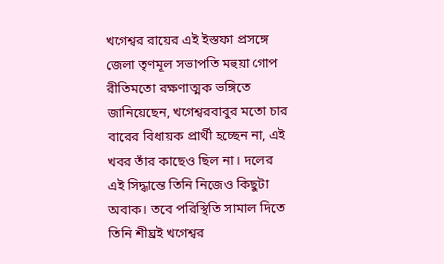খগেশ্বর রায়ের এই ইস্তফা প্রসঙ্গে জেলা তৃণমূল সভাপতি মহুয়া গোপ রীতিমতো রক্ষণাত্মক ভঙ্গিতে জানিয়েছেন, খগেশ্বরবাবুর মতো চার বারের বিধায়ক প্রার্থী হচ্ছেন না, এই খবর তাঁর কাছেও ছিল না। দলের এই সিদ্ধান্তে তিনি নিজেও কিছুটা অবাক। তবে পরিস্থিতি সামাল দিতে তিনি শীঘ্রই খগেশ্বর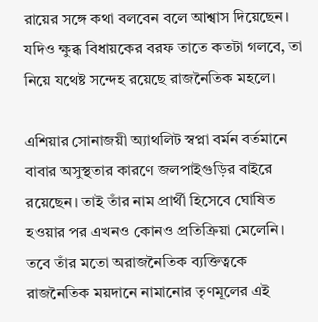রায়ের সঙ্গে কথা বলবেন বলে আশ্বাস দিয়েছেন। যদিও ক্ষুব্ধ বিধায়কের বরফ তাতে কতটা গলবে, তা নিয়ে যথেষ্ট সন্দেহ রয়েছে রাজনৈতিক মহলে।

এশিয়ার সোনাজয়ী অ্যাথলিট স্বপ্না বর্মন বর্তমানে বাবার অসুস্থতার কারণে জলপাইগুড়ির বাইরে রয়েছেন। তাই তাঁর নাম প্রার্থী হিসেবে ঘোষিত হওয়ার পর এখনও কোনও প্রতিক্রিয়া মেলেনি। তবে তাঁর মতো অরাজনৈতিক ব্যক্তিত্বকে রাজনৈতিক ময়দানে নামানোর তৃণমূলের এই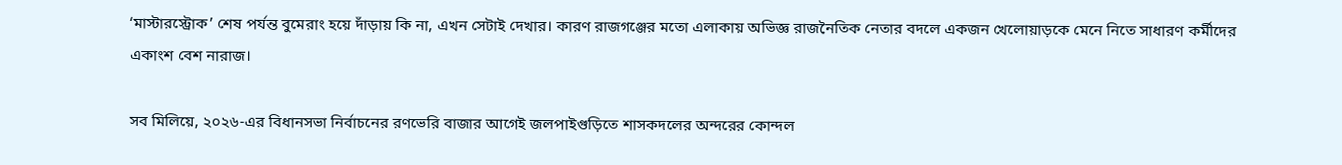‘মাস্টারস্ট্রোক’ শেষ পর্যন্ত বুমেরাং হয়ে দাঁড়ায় কি না, এখন সেটাই দেখার। কারণ রাজগঞ্জের মতো এলাকায় অভিজ্ঞ রাজনৈতিক নেতার বদলে একজন খেলোয়াড়কে মেনে নিতে সাধারণ কর্মীদের একাংশ বেশ নারাজ।

সব মিলিয়ে, ২০২৬-এর বিধানসভা নির্বাচনের রণভেরি বাজার আগেই জলপাইগুড়িতে শাসকদলের অন্দরের কোন্দল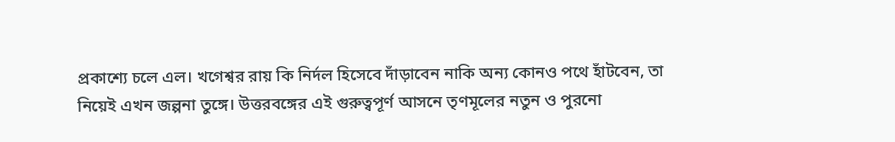প্রকাশ্যে চলে এল। খগেশ্বর রায় কি নির্দল হিসেবে দাঁড়াবেন নাকি অন্য কোনও পথে হাঁটবেন, তা নিয়েই এখন জল্পনা তুঙ্গে। উত্তরবঙ্গের এই গুরুত্বপূর্ণ আসনে তৃণমূলের নতুন ও পুরনো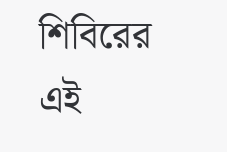শিবিরের এই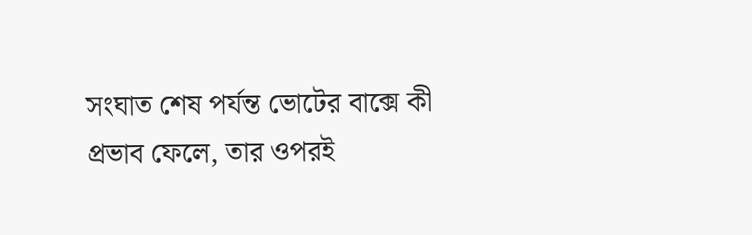সংঘাত শেষ পর্যন্ত ভোটের বাক্সে কী প্রভাব ফেলে, তার ওপরই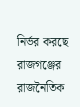নির্ভর করছে রাজগঞ্জের রাজনৈতিক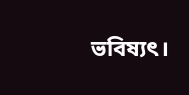ভবিষ্যৎ।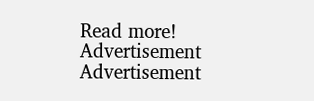Read more!
Advertisement
Advertisement